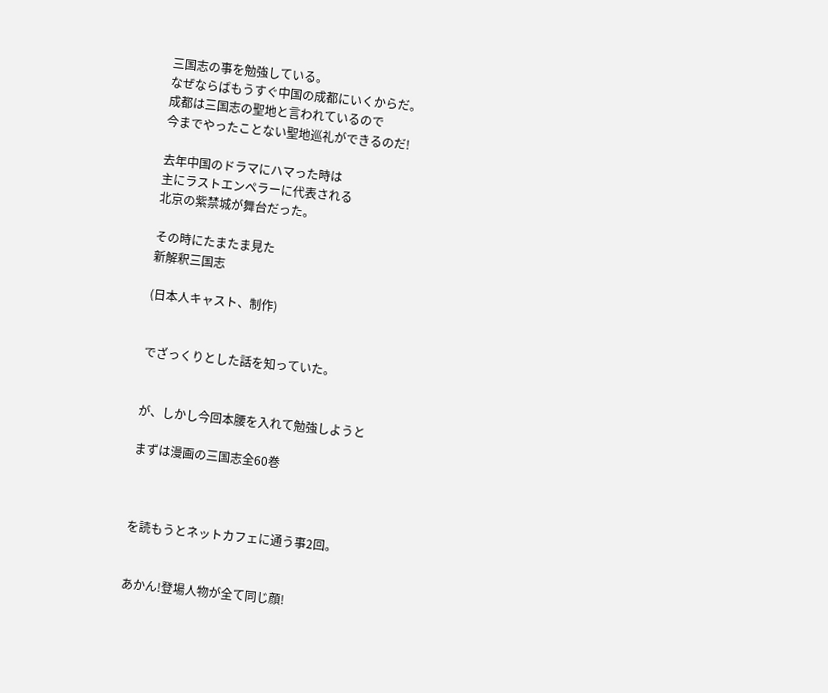三国志の事を勉強している。
なぜならばもうすぐ中国の成都にいくからだ。
成都は三国志の聖地と言われているので
今までやったことない聖地巡礼ができるのだ!

去年中国のドラマにハマった時は
主にラストエンペラーに代表される
北京の紫禁城が舞台だった。

その時にたまたま見た
新解釈三国志

(日本人キャスト、制作)


でざっくりとした話を知っていた。


が、しかし今回本腰を入れて勉強しようと

まずは漫画の三国志全60巻



を読もうとネットカフェに通う事2回。


あかん!登場人物が全て同じ顔!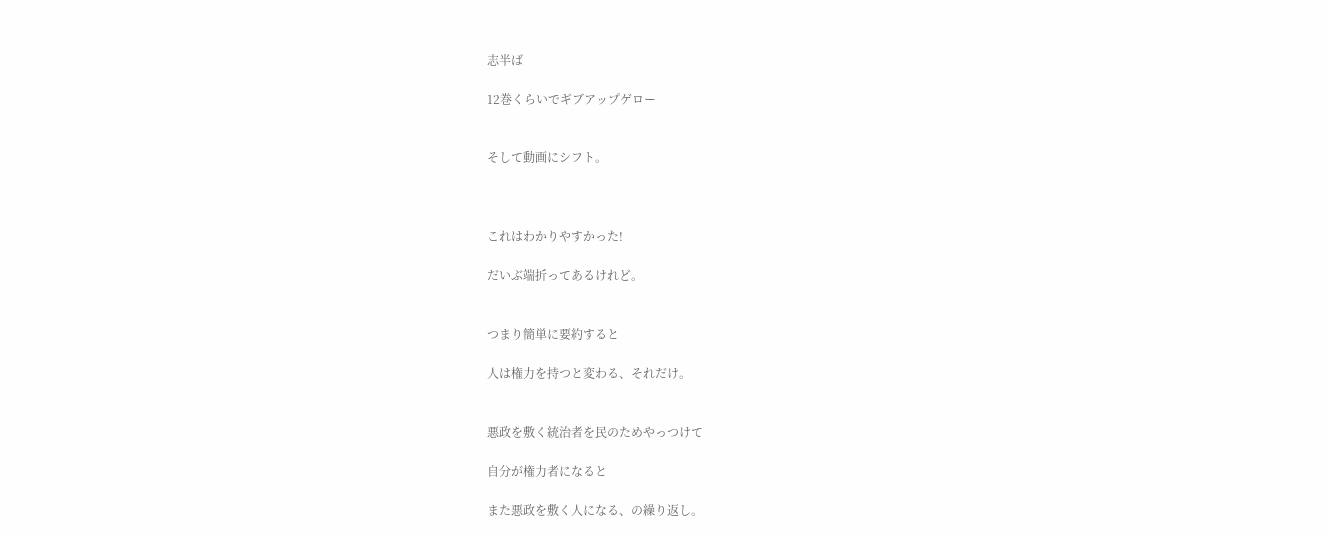志半ば

12巻くらいでギブアップゲロー


そして動画にシフト。



これはわかりやすかった!

だいぶ端折ってあるけれど。


つまり簡単に要約すると

人は権力を持つと変わる、それだけ。


悪政を敷く統治者を民のためやっつけて

自分が権力者になると

また悪政を敷く人になる、の繰り返し。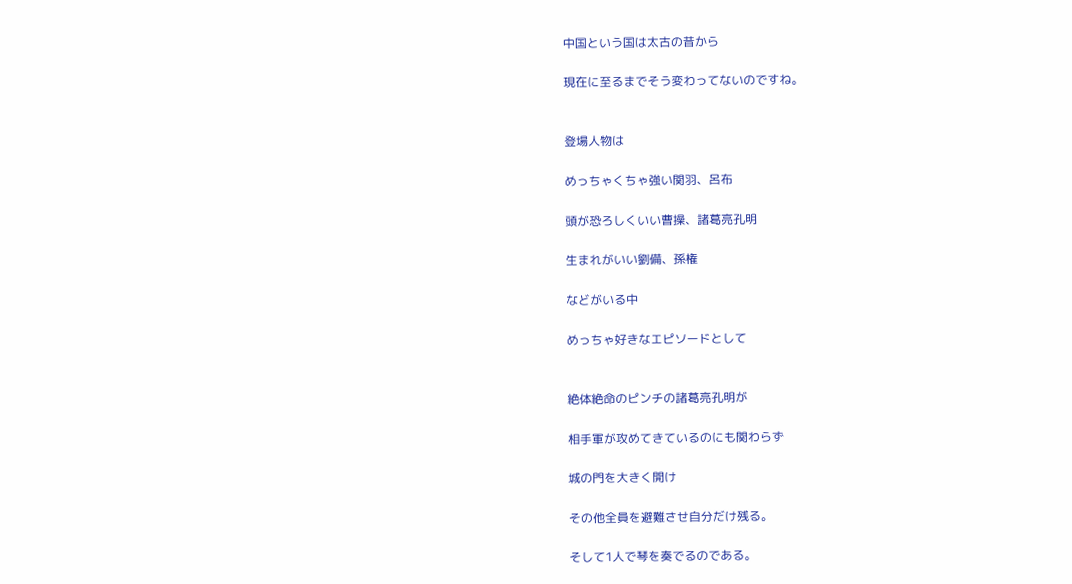中国という国は太古の昔から

現在に至るまでそう変わってないのですね。


登場人物は

めっちゃくちゃ強い関羽、呂布

頭が恐ろしくいい曹操、諸葛亮孔明

生まれがいい劉備、孫権

などがいる中

めっちゃ好きなエピソードとして


絶体絶命のピンチの諸葛亮孔明が

相手軍が攻めてきているのにも関わらず

城の門を大きく開け

その他全員を避難させ自分だけ残る。

そして1人で琴を奏でるのである。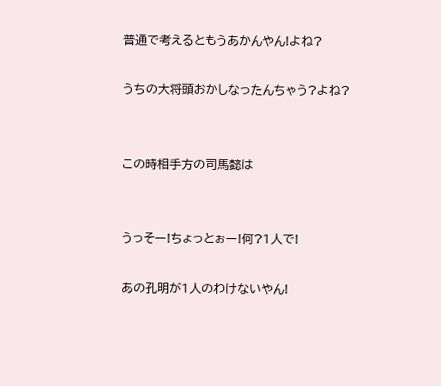普通で考えるともうあかんやん!よね?

うちの大将頭おかしなったんちゃう?よね?


この時相手方の司馬懿は


うっそー!ちょっとぉー!何?1人で!

あの孔明が1人のわけないやん!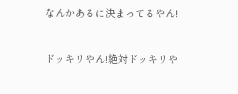なんかあるに決まってるやん!

ドッキリやん!絶対ドッキリや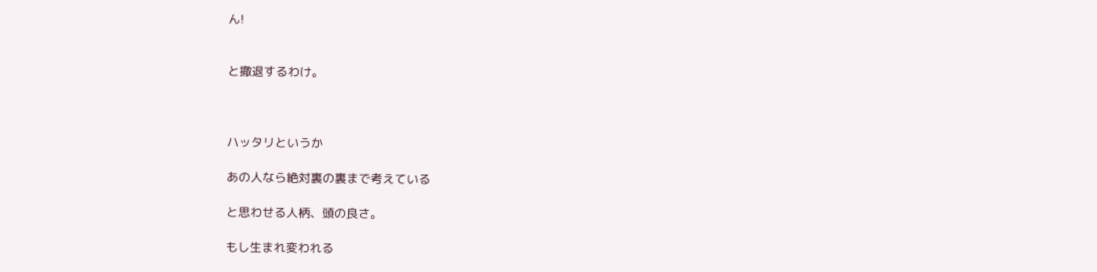ん!


と撤退するわけ。



ハッタリというか

あの人なら絶対裏の裏まで考えている

と思わせる人柄、頭の良さ。

もし生まれ変われる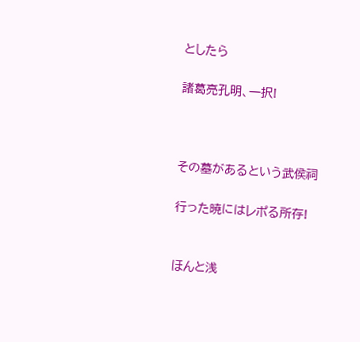としたら

諸葛亮孔明、一択!



その墓があるという武侯祠

行った暁にはレポる所存!


ほんと浅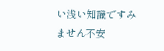い浅い知識ですみません不安